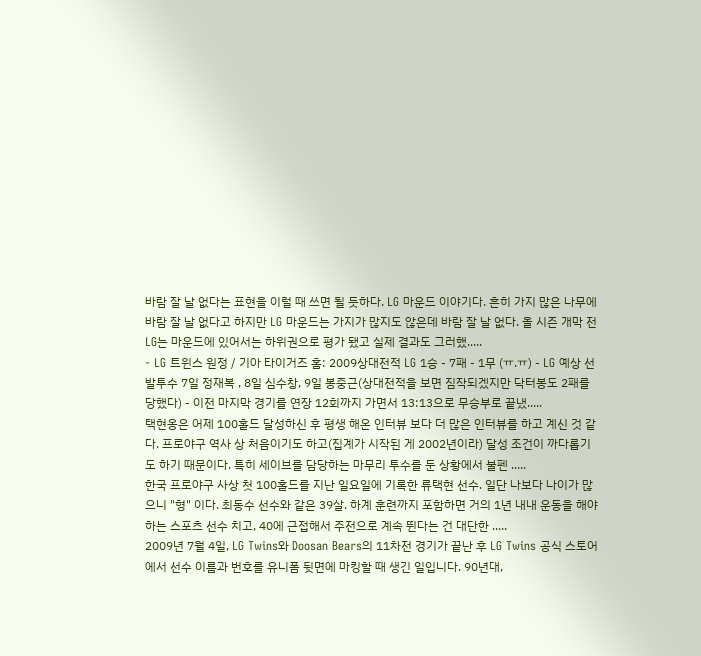바람 잘 날 없다는 표현을 이럴 때 쓰면 될 듯하다. LG 마운드 이야기다. 흔히 가지 많은 나무에 바람 잘 날 없다고 하지만 LG 마운드는 가지가 많지도 않은데 바람 잘 날 없다. 올 시즌 개막 전 LG는 마운드에 있어서는 하위권으로 평가 됐고 실제 결과도 그러했.....
- LG 트윈스 원정 / 기아 타이거즈 홈: 2009상대전적 LG 1승 - 7패 - 1무 (ㅠ.ㅠ) - LG 예상 선발투수 7일 정재복 , 8일 심수창, 9일 봉중근(상대전적을 보면 짐작되겠지만 닥터봉도 2패를 당했다) - 이전 마지막 경기를 연장 12회까지 가면서 13:13으로 무승부로 끝냈.....
택현옹은 어제 100홀드 달성하신 후 평생 해온 인터뷰 보다 더 많은 인터뷰를 하고 계신 것 같다. 프로야구 역사 상 처음이기도 하고(집계가 시작된 게 2002년이라) 달성 조건이 까다롭기도 하기 때문이다. 특히 세이브를 담당하는 마무리 투수를 둔 상황에서 불펜 .....
한국 프로야구 사상 첫 100홀드를 지난 일요일에 기록한 류택현 선수. 일단 나보다 나이가 많으니 "형" 이다. 최동수 선수와 같은 39살. 하계 훈련까지 포함하면 거의 1년 내내 운동을 해야 하는 스포츠 선수 치고, 40에 근접해서 주전으로 계속 뛴다는 건 대단한 .....
2009년 7월 4일, LG Twins와 Doosan Bears의 11차전 경기가 끝난 후 LG Twins 공식 스토어에서 선수 이름과 번호를 유니폼 뒷면에 마킹할 때 생긴 일입니다. 90년대,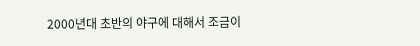2000년대 초반의 야구에 대해서 조금이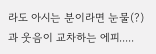라도 아시는 분이라면 눈물(?)과 웃음이 교차하는 에피.....